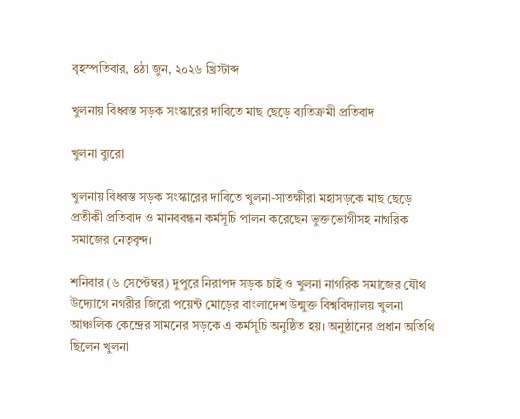বৃহস্পতিবার, ৪ঠা জুন, ২০২৬ খ্রিস্টাব্দ

খুলনায় বিধ্বস্ত সড়ক সংস্কারের দাবিতে মাছ ছেড়ে ব্যতিক্রমী প্রতিবাদ

খুলনা ব্যুরো

খুলনায় বিধ্বস্ত সড়ক সংস্কারের দাবিতে খুলনা-সাতক্ষীরা মহাসড়কে মাছ ছেড়ে প্রতীকী প্রতিবাদ ও মানববন্ধন কর্মসূচি পালন করেছেন ভুক্তভোগীসহ নাগরিক সমাজের নেতৃবৃন্দ।

শনিবার (৬ সেপ্টেম্বর) দুপুরে নিরাপদ সড়ক চাই ও খুলনা নাগরিক সমাজের যৌথ উদ্যোগে নগরীর জিরো পয়েন্ট মোড়ের বাংলাদেশ উন্মুক্ত বিশ্ববিদ্যালয় খুলনা আঞ্চলিক কেন্দ্রের সামনের সড়কে এ কর্মসূচি অনুষ্ঠিত হয়। অনুষ্ঠানের প্রধান অতিথি ছিলেন খুলনা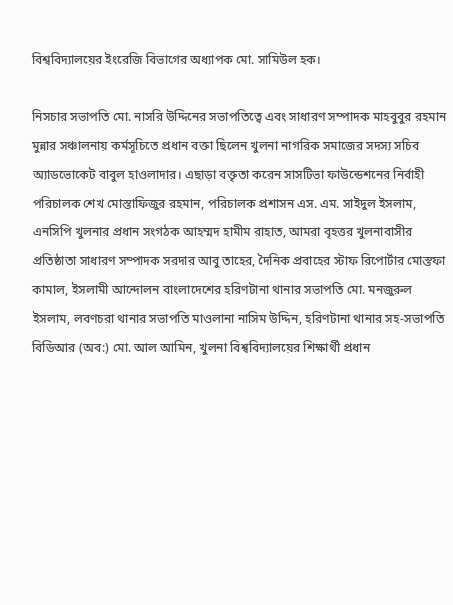বিশ্ববিদ্যালয়ের ইংরেজি বিভাগের অধ্যাপক মো. সামিউল হক।

নিসচার সভাপতি মো. নাসরি উদ্দিনের সভাপতিত্বে এবং সাধারণ সম্পাদক মাহবুবুর রহমান মুন্নার সঞ্চালনায় কর্মসূচিতে প্রধান বক্তা ছিলেন খুলনা নাগরিক সমাজের সদস্য সচিব অ্যাডভোকেট বাবুল হাওলাদার। এছাড়া বক্তৃতা করেন সাসটিভা ফাউন্ডেশনের নির্বাহী পরিচালক শেখ মোস্তাফিজুর রহমান, পরিচালক প্রশাসন এস. এম. সাইদুল ইসলাম, এনসিপি খুলনার প্রধান সংগঠক আহম্মদ হামীম রাহাত, আমরা বৃহত্তর খুলনাবাসীর প্রতিষ্ঠাতা সাধারণ সম্পাদক সরদার আবু তাহের, দৈনিক প্রবাহের স্টাফ রিপোর্টার মোস্তফা কামাল, ইসলামী আন্দোলন বাংলাদেশের হরিণটানা থানার সভাপতি মো. মনজুরুল ইসলাম, লবণচরা থানার সভাপতি মাওলানা নাসিম উদ্দিন, হরিণটানা থানার সহ-সভাপতি বিডিআর (অব:) মো. আল আমিন, খুলনা বিশ্ববিদ্যালয়ের শিক্ষার্থী প্রধান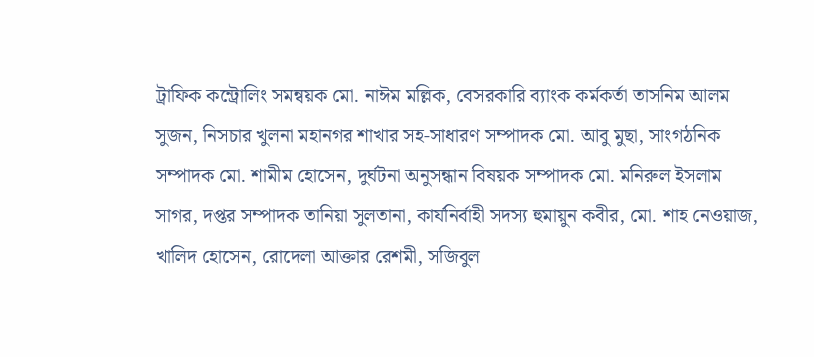ট্রাফিক কন্ট্রোলিং সমন্বয়ক মো. নাঈম মল্লিক, বেসরকারি ব্যাংক কর্মকর্তা তাসনিম আলম সুজন, নিসচার খুলনা মহানগর শাখার সহ-সাধারণ সম্পাদক মো. আবু মুছা, সাংগঠনিক সম্পাদক মো. শামীম হোসেন, দুর্ঘটনা অনুসন্ধান বিষয়ক সম্পাদক মো. মনিরুল ইসলাম সাগর, দপ্তর সম্পাদক তানিয়া সুলতানা, কার্যনির্বাহী সদস্য হুমায়ুন কবীর, মো. শাহ নেওয়াজ, খালিদ হোসেন, রোদেলা আক্তার রেশমী, সজিবুল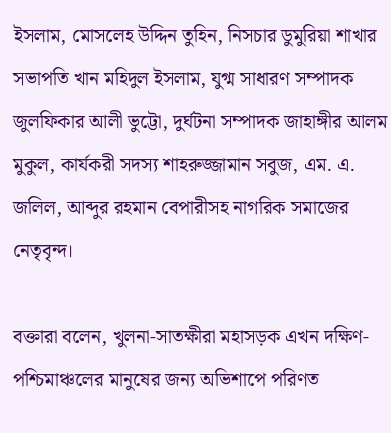ইসলাম, মোসলেহ উদ্দিন তুহিন, নিসচার ডুমুরিয়া শাখার সভাপতি খান মহিদুল ইসলাম, যুগ্ম সাধারণ সম্পাদক জুলফিকার আলী ভুট্টো, দুর্ঘটনা সম্পাদক জাহাঙ্গীর আলম মুকুল, কার্যকরী সদস্য শাহরুজ্জামান সবুজ, এম. এ. জলিল, আব্দুর রহমান বেপারীসহ নাগরিক সমাজের নেতৃবৃন্দ।

বক্তারা বলেন, খুলনা-সাতক্ষীরা মহাসড়ক এখন দক্ষিণ-পশ্চিমাঞ্চলের মানুষের জন্য অভিশাপে পরিণত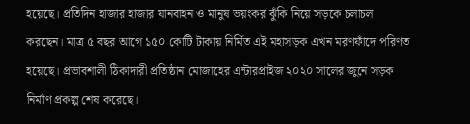হয়েছে। প্রতিদিন হাজার হাজার যানবাহন ও মানুষ ভয়ংকর ঝুঁকি নিয়ে সড়কে চলাচল করছেন। মাত্র ৫ বছর আগে ১৫০ কোটি টাকায় নির্মিত এই মহাসড়ক এখন মরণফাঁদে পরিণত হয়েছে। প্রভাবশালী ঠিকাদারী প্রতিষ্ঠান মোজাহের এন্টারপ্রাইজ ২০২০ সালের জুনে সড়ক নির্মাণ প্রকল্প শেষ করেছে।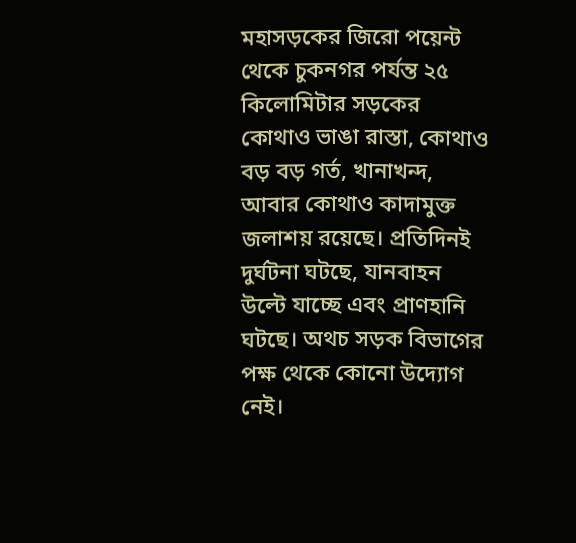মহাসড়কের জিরো পয়েন্ট থেকে চুকনগর পর্যন্ত ২৫ কিলোমিটার সড়কের কোথাও ভাঙা রাস্তা, কোথাও বড় বড় গর্ত, খানাখন্দ, আবার কোথাও কাদামুক্ত জলাশয় রয়েছে। প্রতিদিনই দুর্ঘটনা ঘটছে, যানবাহন উল্টে যাচ্ছে এবং প্রাণহানি ঘটছে। অথচ সড়ক বিভাগের পক্ষ থেকে কোনো উদ্যোগ নেই।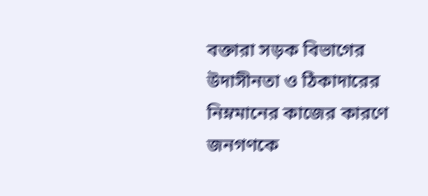বক্তারা সড়ক বিভাগের উদাসীনতা ও ঠিকাদারের নিম্নমানের কাজের কারণে জনগণকে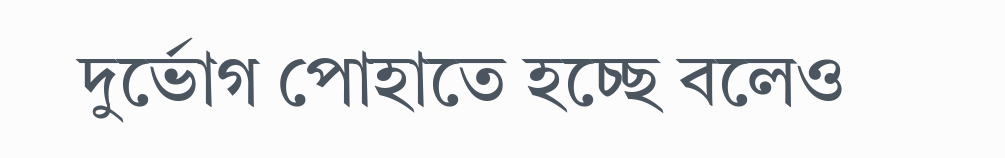দুর্ভোগ পোহাতে হচ্ছে বলেও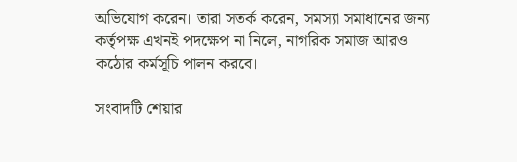অভিযোগ করেন। তারা সতর্ক করেন, সমস্যা সমাধানের জন্য কর্তৃপক্ষ এখনই পদক্ষেপ না নিলে, নাগরিক সমাজ আরও কঠোর কর্মসূচি পালন করবে।

সংবাদটি শেয়ার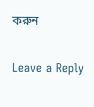করুন

Leave a Reply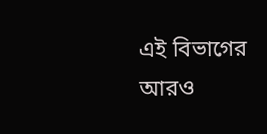এই বিভাগের আরও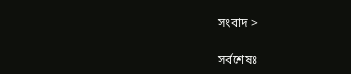সংবাদ >

সর্বশেষঃ